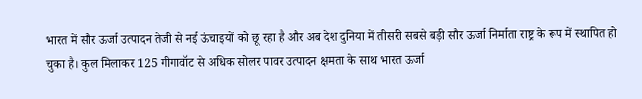भारत में सौर ऊर्जा उत्पादन तेजी से नई ऊंचाइयों को छू रहा है और अब देश दुनिया में तीसरी सबसे बड़ी सौर ऊर्जा निर्माता राष्ट्र के रूप में स्थापित हो चुका है। कुल मिलाकर 125 गीगावॉट से अधिक सोलर पावर उत्पादन क्षमता के साथ भारत ऊर्जा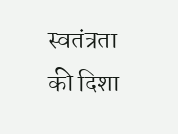स्वतंत्रता की दिशा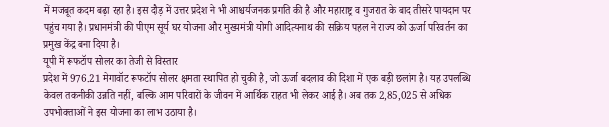में मजबूत कदम बढ़ा रहा है। इस दौड़ में उत्तर प्रदेश ने भी आश्चर्यजनक प्रगति की है और महाराष्ट्र व गुजरात के बाद तीसरे पायदान पर पहुंच गया है। प्रधानमंत्री की पीएम सूर्य घर योजना और मुख्यमंत्री योगी आदित्यनाथ की सक्रिय पहल ने राज्य को ऊर्जा परिवर्तन का प्रमुख केंद्र बना दिया है।
यूपी में रूफटॉप सोलर का तेजी से विस्तार
प्रदेश में 976.21 मेगावॉट रूफटॉप सोलर क्षमता स्थापित हो चुकी है, जो ऊर्जा बदलाव की दिशा में एक बड़ी छलांग है। यह उपलब्धि केवल तकनीकी उन्नति नहीं, बल्कि आम परिवारों के जीवन में आर्थिक राहत भी लेकर आई है। अब तक 2,85,025 से अधिक उपभोक्ताओं ने इस योजना का लाभ उठाया है।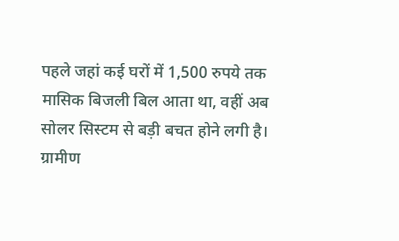पहले जहां कई घरों में 1,500 रुपये तक मासिक बिजली बिल आता था, वहीं अब सोलर सिस्टम से बड़ी बचत होने लगी है। ग्रामीण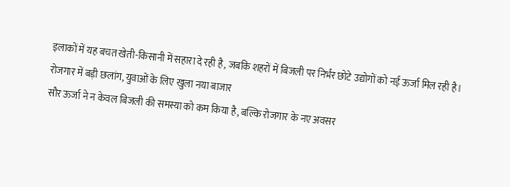इलाकों में यह बचत खेती-किसानी में सहारा दे रही है, जबकि शहरों में बिजली पर निर्भर छोटे उद्योगों को नई ऊर्जा मिल रही है।
रोजगार में बड़ी छलांग, युवाओं के लिए खुला नया बाजार
सौर ऊर्जा ने न केवल बिजली की समस्या को कम किया है, बल्कि रोजगार के नए अवसर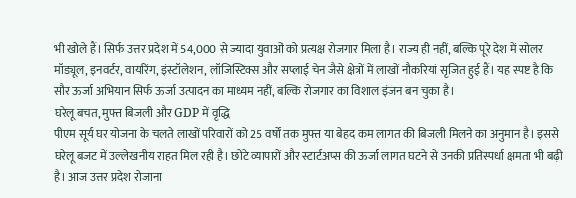भी खोले हैं। सिर्फ उत्तर प्रदेश में 54,000 से ज्यादा युवाओं को प्रत्यक्ष रोजगार मिला है। राज्य ही नहीं, बल्कि पूरे देश में सोलर मॉड्यूल, इनवर्टर, वायरिंग, इंस्टॉलेशन, लॉजिस्टिक्स और सप्लाई चेन जैसे क्षेत्रों में लाखों नौकरियां सृजित हुई हैं। यह स्पष्ट है कि सौर ऊर्जा अभियान सिर्फ ऊर्जा उत्पादन का माध्यम नहीं, बल्कि रोजगार का विशाल इंजन बन चुका है।
घरेलू बचत, मुफ्त बिजली और GDP में वृद्धि
पीएम सूर्य घर योजना के चलते लाखों परिवारों को 25 वर्षों तक मुफ्त या बेहद कम लागत की बिजली मिलने का अनुमान है। इससे घरेलू बजट में उल्लेखनीय राहत मिल रही है। छोटे व्यापारों और स्टार्टअप्स की ऊर्जा लागत घटने से उनकी प्रतिस्पर्धा क्षमता भी बढ़ी है। आज उत्तर प्रदेश रोजाना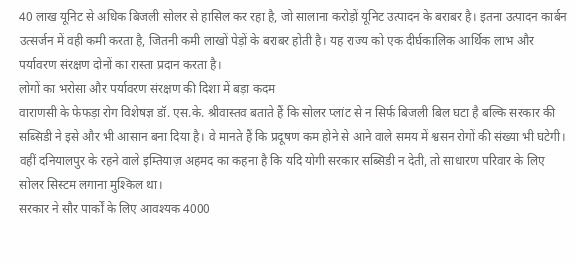40 लाख यूनिट से अधिक बिजली सोलर से हासिल कर रहा है, जो सालाना करोड़ों यूनिट उत्पादन के बराबर है। इतना उत्पादन कार्बन उत्सर्जन में वही कमी करता है, जितनी कमी लाखों पेड़ों के बराबर होती है। यह राज्य को एक दीर्घकालिक आर्थिक लाभ और पर्यावरण संरक्षण दोनों का रास्ता प्रदान करता है।
लोगों का भरोसा और पर्यावरण संरक्षण की दिशा में बड़ा कदम
वाराणसी के फेफड़ा रोग विशेषज्ञ डॉ. एस.के. श्रीवास्तव बताते हैं कि सोलर प्लांट से न सिर्फ बिजली बिल घटा है बल्कि सरकार की सब्सिडी ने इसे और भी आसान बना दिया है। वे मानते हैं कि प्रदूषण कम होने से आने वाले समय में श्वसन रोगों की संख्या भी घटेगी। वहीं दनियालपुर के रहने वाले इम्तियाज़ अहमद का कहना है कि यदि योगी सरकार सब्सिडी न देती, तो साधारण परिवार के लिए सोलर सिस्टम लगाना मुश्किल था।
सरकार ने सौर पार्कों के लिए आवश्यक 4000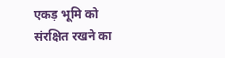एकड़ भूमि को संरक्षित रखने का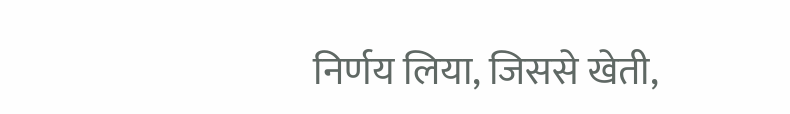निर्णय लिया, जिससे खेती,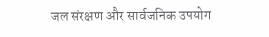जल संरक्षण और सार्वजनिक उपयोग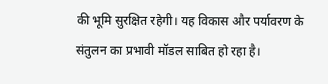की भूमि सुरक्षित रहेगी। यह विकास और पर्यावरण के संतुलन का प्रभावी मॉडल साबित हो रहा है।